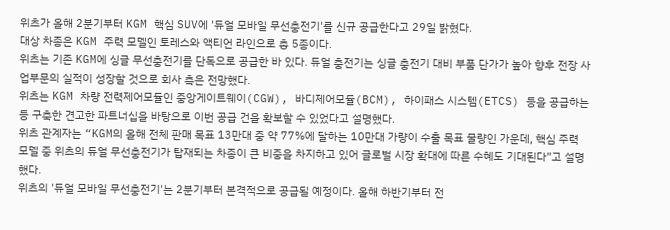위츠가 올해 2분기부터 KGM 핵심 SUV에 '듀얼 모바일 무선충전기'를 신규 공급한다고 29일 밝혔다.
대상 차종은 KGM 주력 모델인 토레스와 액티언 라인으로 총 5종이다.
위츠는 기존 KGM에 싱글 무선충전기를 단독으로 공급한 바 있다. 듀얼 충전기는 싱글 충전기 대비 부품 단가가 높아 향후 전장 사업부문의 실적이 성장할 것으로 회사 측은 전망했다.
위츠는 KGM 차량 전력제어모듈인 중앙게이트웨이(CGW), 바디제어모듈(BCM), 하이패스 시스템(ETCS) 등을 공급하는 등 구축한 견고한 파트너십을 바탕으로 이번 공급 건을 확보할 수 있었다고 설명했다.
위츠 관계자는 “KGM의 올해 전체 판매 목표 13만대 중 약 77%에 달하는 10만대 가량이 수출 목표 물량인 가운데, 핵심 주력 모델 중 위츠의 듀얼 무선충전기가 탑재되는 차종이 큰 비중을 차지하고 있어 글로벌 시장 확대에 따른 수혜도 기대된다”고 설명했다.
위츠의 '듀얼 모바일 무선충전기'는 2분기부터 본격적으로 공급될 예정이다. 올해 하반기부터 전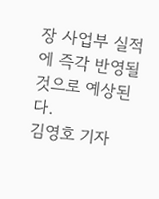장 사업부 실적에 즉각 반영될 것으로 예상된다.
김영호 기자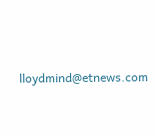lloydmind@etnews.com